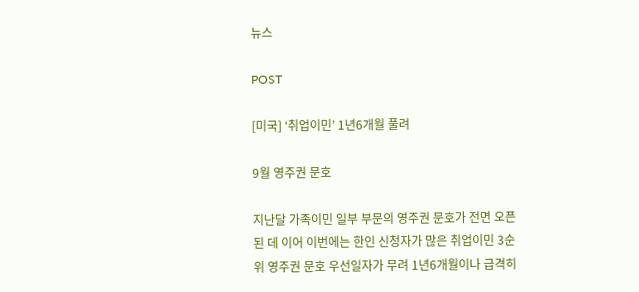뉴스

POST

[미국] ‘취업이민’ 1년6개월 풀려

9월 영주권 문호

지난달 가족이민 일부 부문의 영주권 문호가 전면 오픈된 데 이어 이번에는 한인 신청자가 많은 취업이민 3순위 영주권 문호 우선일자가 무려 1년6개월이나 급격히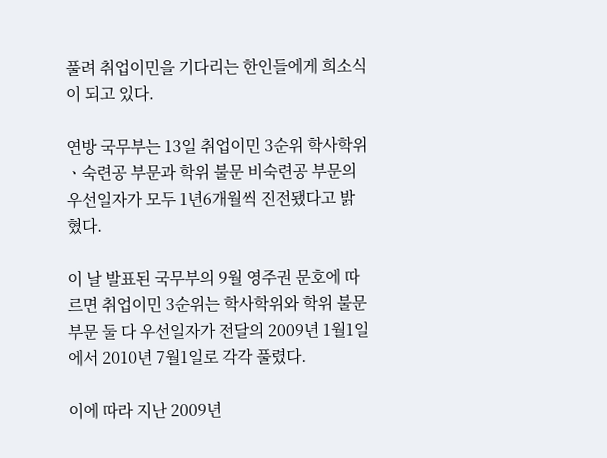풀려 취업이민을 기다리는 한인들에게 희소식이 되고 있다.

연방 국무부는 13일 취업이민 3순위 학사학위ㆍ숙련공 부문과 학위 불문 비숙련공 부문의 우선일자가 모두 1년6개월씩 진전됐다고 밝혔다.

이 날 발표된 국무부의 9월 영주권 문호에 따르면 취업이민 3순위는 학사학위와 학위 불문 부문 둘 다 우선일자가 전달의 2009년 1월1일에서 2010년 7월1일로 각각 풀렸다.

이에 따라 지난 2009년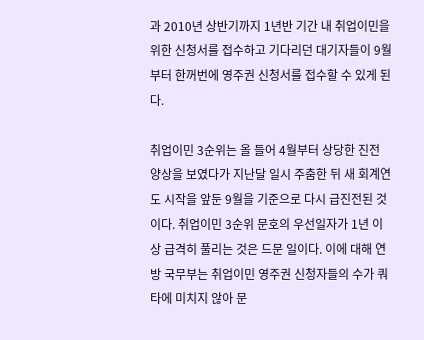과 2010년 상반기까지 1년반 기간 내 취업이민을 위한 신청서를 접수하고 기다리던 대기자들이 9월부터 한꺼번에 영주권 신청서를 접수할 수 있게 된다.

취업이민 3순위는 올 들어 4월부터 상당한 진전 양상을 보였다가 지난달 일시 주춤한 뒤 새 회계연도 시작을 앞둔 9월을 기준으로 다시 급진전된 것이다. 취업이민 3순위 문호의 우선일자가 1년 이상 급격히 풀리는 것은 드문 일이다. 이에 대해 연방 국무부는 취업이민 영주권 신청자들의 수가 쿼타에 미치지 않아 문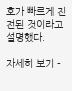호가 빠르게 진전된 것이라고 설명했다.

자세히 보기 -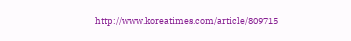http://www.koreatimes.com/article/809715